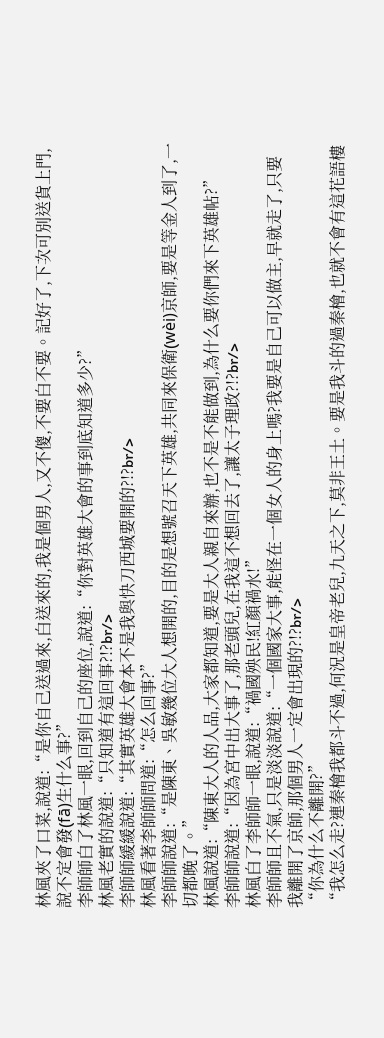林風夾了口菜,說道:“是你自己送過來,白送來的,我是個男人,又不傻,不要白不要。記好了,下次可別送貨上門,說不定會發(fā)生什么事?”
李師師白了林風一眼,回到自己的座位,說道:“你對英雄大會的事到底知道多少?”
林風老實的說道:“只知道有這回事?!?br/>
李師師緩緩說道:“其實英雄大會本不是我與快刀西城要開的?!?br/>
林風看著李師師問道:“怎么回事?”
李師師說道:“是陳東、吳敏幾位大人想開的,目的是想號召天下英雄,共同來保衛(wèi)京師,要是等金人到了,一切都晚了。”
林風說道:“陳東大人的人品,大家都知道,要是大人親自來辦,也不是不能做到,為什么要你們來下英雄帖?”
李師師說道:“因為宮中出大事了,那老頭兒,在我這不想回去了,讓太子理政?!?br/>
林風白了李師師一眼,說道:“禍國殃民!紅顏禍水!”
李師師且不氣,只是淡淡說道:“一個國家大事,能怪在一個女人的身上嗎?我要是自己可以做主,早就走了,只要我離開了京師,那個男人一定會出現的?!?br/>
“你為什么不離開?”
“我怎么走?連秦檜我都斗不過,何況是皇帝老兒,九天之下,莫非王土。要是我斗的過秦檜,也就不會有這花語樓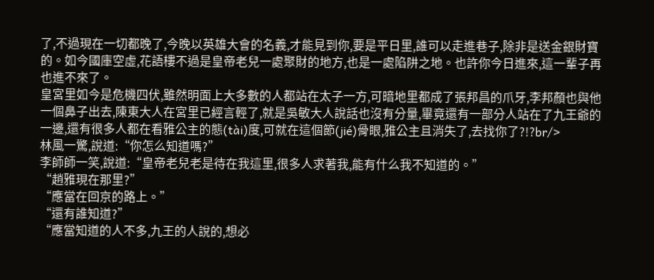了,不過現在一切都晚了,今晚以英雄大會的名義,才能見到你,要是平日里,誰可以走進巷子,除非是送金銀財寶的。如今國庫空虛,花語樓不過是皇帝老兒一處聚財的地方,也是一處陷阱之地。也許你今日進來,這一輩子再也進不來了。
皇宮里如今是危機四伏,雖然明面上大多數的人都站在太子一方,可暗地里都成了張邦昌的爪牙,李邦顏也與他一個鼻子出去,陳東大人在宮里已經言輕了,就是吳敏大人說話也沒有分量,畢竟還有一部分人站在了九王爺的一邊,還有很多人都在看雅公主的態(tài)度,可就在這個節(jié)骨眼,雅公主且消失了,去找你了?!?br/>
林風一驚,說道:“你怎么知道嗎?”
李師師一笑,說道:“皇帝老兒老是待在我這里,很多人求著我,能有什么我不知道的。”
“趙雅現在那里?”
“應當在回京的路上。”
“還有誰知道?”
“應當知道的人不多,九王的人說的,想必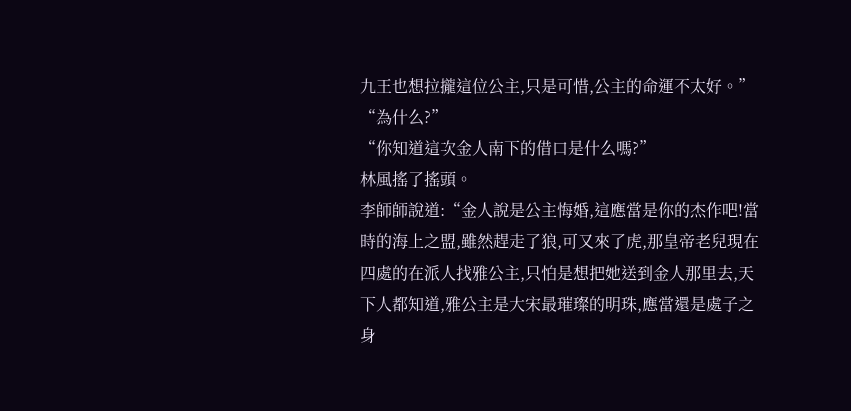九王也想拉攏這位公主,只是可惜,公主的命運不太好。”
“為什么?”
“你知道這次金人南下的借口是什么嗎?”
林風搖了搖頭。
李師師說道:“金人說是公主悔婚,這應當是你的杰作吧!當時的海上之盟,雖然趕走了狼,可又來了虎,那皇帝老兒現在四處的在派人找雅公主,只怕是想把她送到金人那里去,天下人都知道,雅公主是大宋最璀璨的明珠,應當還是處子之身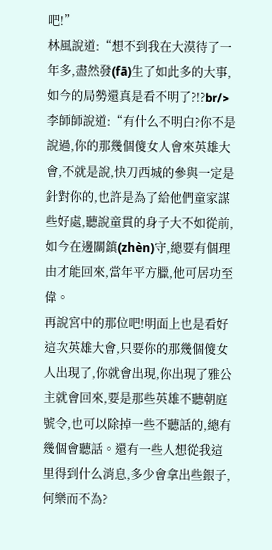吧!”
林風說道:“想不到我在大漠待了一年多,盡然發(fā)生了如此多的大事,如今的局勢還真是看不明了?!?br/>
李師師說道:“有什么不明白?你不是說過,你的那幾個傻女人會來英雄大會,不就是說,快刀西城的參與一定是針對你的,也許是為了給他們童家謀些好處,聽說童貫的身子大不如從前,如今在邊關鎮(zhèn)守,總要有個理由才能回來,當年平方臘,他可居功至偉。
再說宮中的那位吧!明面上也是看好這次英雄大會,只要你的那幾個傻女人出現了,你就會出現,你出現了雅公主就會回來,要是那些英雄不聽朝庭號令,也可以除掉一些不聽話的,總有幾個會聽話。還有一些人想從我這里得到什么消息,多少會拿出些銀子,何樂而不為?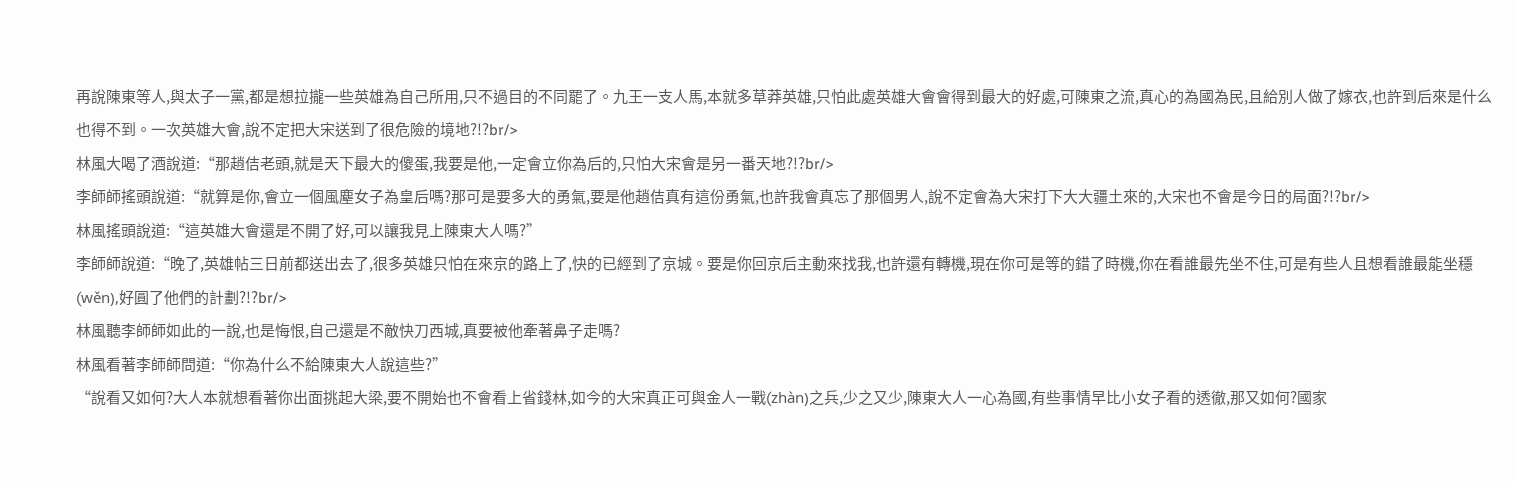再說陳東等人,與太子一黨,都是想拉攏一些英雄為自己所用,只不過目的不同罷了。九王一支人馬,本就多草莽英雄,只怕此處英雄大會會得到最大的好處,可陳東之流,真心的為國為民,且給別人做了嫁衣,也許到后來是什么也得不到。一次英雄大會,說不定把大宋送到了很危險的境地?!?br/>
林風大喝了酒說道:“那趙佶老頭,就是天下最大的傻蛋,我要是他,一定會立你為后的,只怕大宋會是另一番天地?!?br/>
李師師搖頭說道:“就算是你,會立一個風塵女子為皇后嗎?那可是要多大的勇氣,要是他趙佶真有這份勇氣,也許我會真忘了那個男人,說不定會為大宋打下大大疆土來的,大宋也不會是今日的局面?!?br/>
林風搖頭說道:“這英雄大會還是不開了好,可以讓我見上陳東大人嗎?”
李師師說道:“晚了,英雄帖三日前都送出去了,很多英雄只怕在來京的路上了,快的已經到了京城。要是你回京后主動來找我,也許還有轉機,現在你可是等的錯了時機,你在看誰最先坐不住,可是有些人且想看誰最能坐穩(wěn),好圓了他們的計劃?!?br/>
林風聽李師師如此的一說,也是悔恨,自己還是不敵快刀西城,真要被他牽著鼻子走嗎?
林風看著李師師問道:“你為什么不給陳東大人說這些?”
“說看又如何?大人本就想看著你出面挑起大梁,要不開始也不會看上省錢林,如今的大宋真正可與金人一戰(zhàn)之兵,少之又少,陳東大人一心為國,有些事情早比小女子看的透徹,那又如何?國家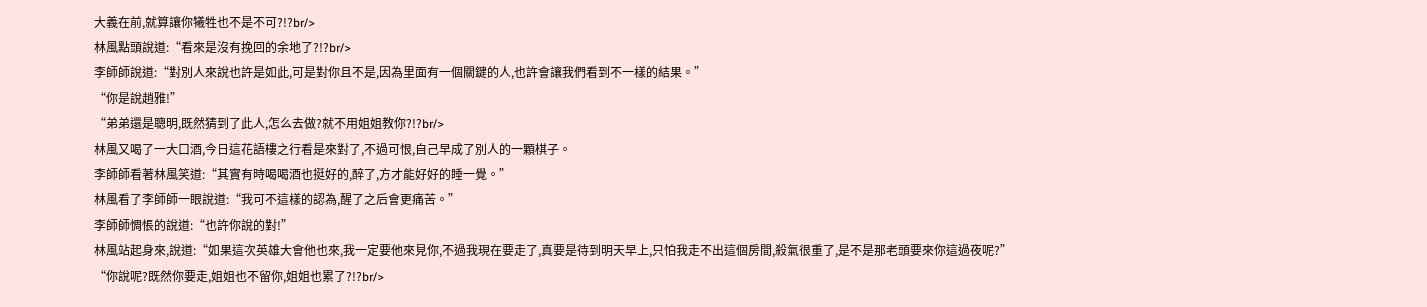大義在前,就算讓你犧牲也不是不可?!?br/>
林風點頭說道:“看來是沒有挽回的余地了?!?br/>
李師師說道:“對別人來說也許是如此,可是對你且不是,因為里面有一個關鍵的人,也許會讓我們看到不一樣的結果。”
“你是說趙雅!”
“弟弟還是聰明,既然猜到了此人,怎么去做?就不用姐姐教你?!?br/>
林風又喝了一大口酒,今日這花語樓之行看是來對了,不過可恨,自己早成了別人的一顆棋子。
李師師看著林風笑道:“其實有時喝喝酒也挺好的,醉了,方才能好好的睡一覺。”
林風看了李師師一眼說道:“我可不這樣的認為,醒了之后會更痛苦。”
李師師惆悵的說道:“也許你說的對!”
林風站起身來,說道:“如果這次英雄大會他也來,我一定要他來見你,不過我現在要走了,真要是待到明天早上,只怕我走不出這個房間,殺氣很重了,是不是那老頭要來你這過夜呢?”
“你說呢?既然你要走,姐姐也不留你,姐姐也累了?!?br/>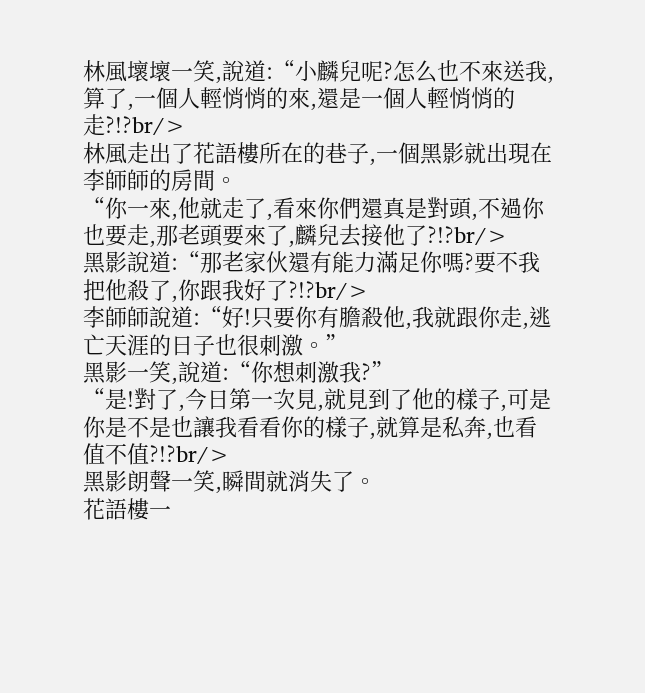林風壞壞一笑,說道:“小麟兒呢?怎么也不來送我,算了,一個人輕悄悄的來,還是一個人輕悄悄的走?!?br/>
林風走出了花語樓所在的巷子,一個黑影就出現在李師師的房間。
“你一來,他就走了,看來你們還真是對頭,不過你也要走,那老頭要來了,麟兒去接他了?!?br/>
黑影說道:“那老家伙還有能力滿足你嗎?要不我把他殺了,你跟我好了?!?br/>
李師師說道:“好!只要你有膽殺他,我就跟你走,逃亡天涯的日子也很刺激。”
黑影一笑,說道:“你想刺激我?”
“是!對了,今日第一次見,就見到了他的樣子,可是你是不是也讓我看看你的樣子,就算是私奔,也看值不值?!?br/>
黑影朗聲一笑,瞬間就消失了。
花語樓一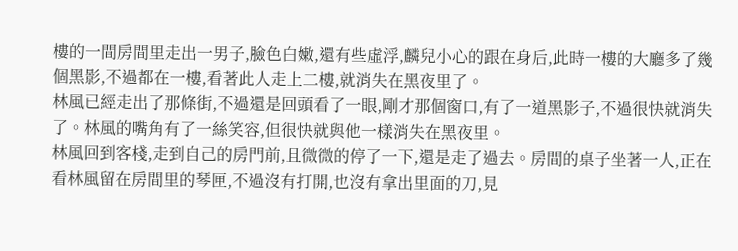樓的一間房間里走出一男子,臉色白嫩,還有些虛浮,麟兒小心的跟在身后,此時一樓的大廳多了幾個黑影,不過都在一樓,看著此人走上二樓,就消失在黑夜里了。
林風已經走出了那條街,不過還是回頭看了一眼,剛才那個窗口,有了一道黑影子,不過很快就消失了。林風的嘴角有了一絲笑容,但很快就與他一樣消失在黑夜里。
林風回到客棧,走到自己的房門前,且微微的停了一下,還是走了過去。房間的桌子坐著一人,正在看林風留在房間里的琴匣,不過沒有打開,也沒有拿出里面的刀,見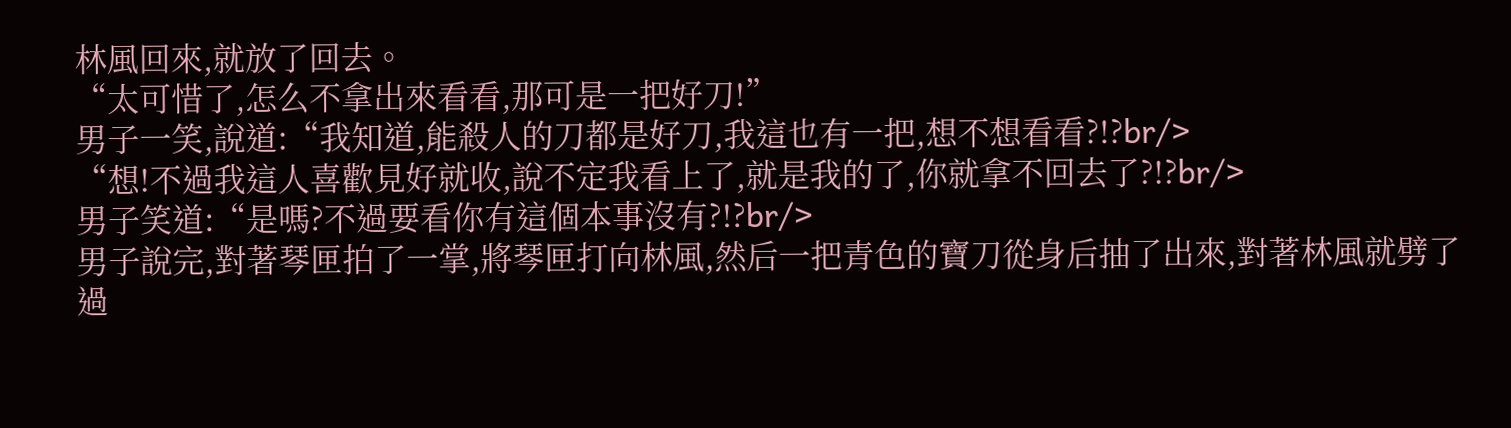林風回來,就放了回去。
“太可惜了,怎么不拿出來看看,那可是一把好刀!”
男子一笑,說道:“我知道,能殺人的刀都是好刀,我這也有一把,想不想看看?!?br/>
“想!不過我這人喜歡見好就收,說不定我看上了,就是我的了,你就拿不回去了?!?br/>
男子笑道:“是嗎?不過要看你有這個本事沒有?!?br/>
男子說完,對著琴匣拍了一掌,將琴匣打向林風,然后一把青色的寶刀從身后抽了出來,對著林風就劈了過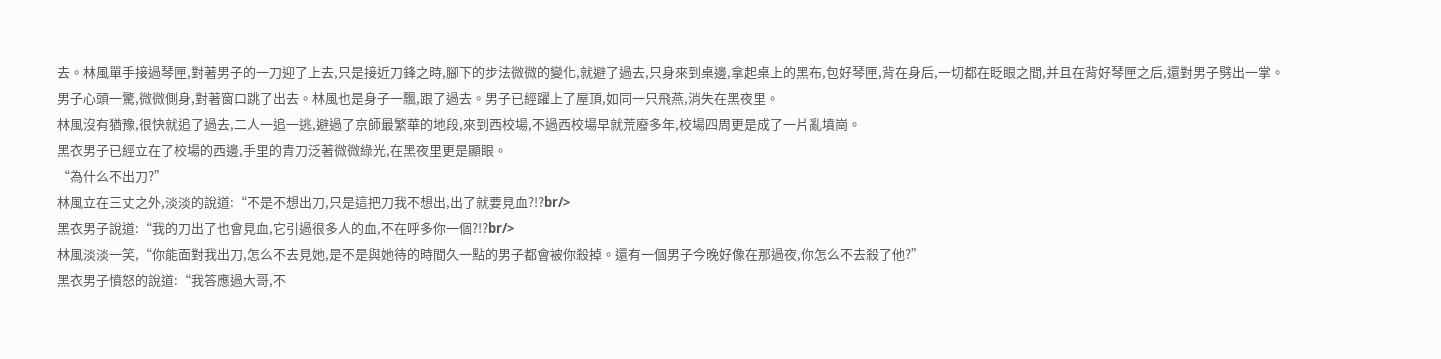去。林風單手接過琴匣,對著男子的一刀迎了上去,只是接近刀鋒之時,腳下的步法微微的變化,就避了過去,只身來到桌邊,拿起桌上的黑布,包好琴匣,背在身后,一切都在眨眼之間,并且在背好琴匣之后,還對男子劈出一掌。
男子心頭一驚,微微側身,對著窗口跳了出去。林風也是身子一飄,跟了過去。男子已經躍上了屋頂,如同一只飛燕,消失在黑夜里。
林風沒有猶豫,很快就追了過去,二人一追一逃,避過了京師最繁華的地段,來到西校場,不過西校場早就荒廢多年,校場四周更是成了一片亂墳崗。
黑衣男子已經立在了校場的西邊,手里的青刀泛著微微綠光,在黑夜里更是顯眼。
“為什么不出刀?”
林風立在三丈之外,淡淡的說道:“不是不想出刀,只是這把刀我不想出,出了就要見血?!?br/>
黑衣男子說道:“我的刀出了也會見血,它引過很多人的血,不在呼多你一個?!?br/>
林風淡淡一笑,“你能面對我出刀,怎么不去見她,是不是與她待的時間久一點的男子都會被你殺掉。還有一個男子今晚好像在那過夜,你怎么不去殺了他?”
黑衣男子憤怒的說道:“我答應過大哥,不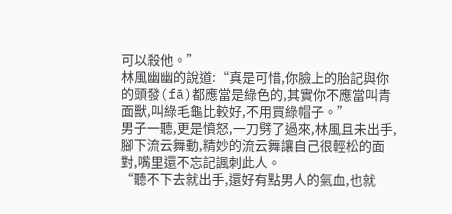可以殺他。”
林風幽幽的說道:“真是可惜,你臉上的胎記與你的頭發(fā)都應當是綠色的,其實你不應當叫青面獸,叫綠毛龜比較好,不用買綠帽子。”
男子一聽,更是憤怒,一刀劈了過來,林風且未出手,腳下流云舞動,精妙的流云舞讓自己很輕松的面對,嘴里還不忘記諷刺此人。
“聽不下去就出手,還好有點男人的氣血,也就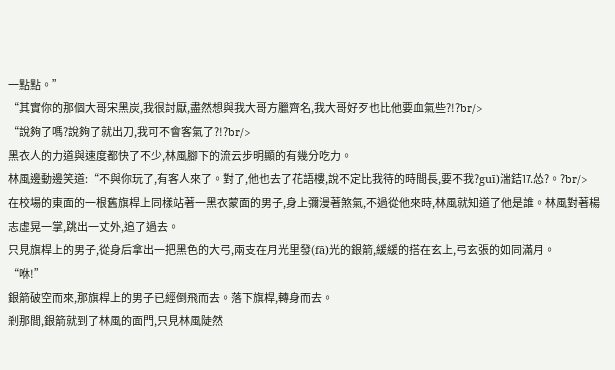一點點。”
“其實你的那個大哥宋黑炭,我很討厭,盡然想與我大哥方臘齊名,我大哥好歹也比他要血氣些?!?br/>
“說夠了嗎?說夠了就出刀,我可不會客氣了?!?br/>
黑衣人的力道與速度都快了不少,林風腳下的流云步明顯的有幾分吃力。
林風邊動邊笑道:“不與你玩了,有客人來了。對了,他也去了花語樓,說不定比我待的時間長,要不我?guī)湍銡⒘怂?。?br/>
在校場的東面的一根舊旗桿上同樣站著一黑衣蒙面的男子,身上彌漫著煞氣,不過從他來時,林風就知道了他是誰。林風對著楊志虛晃一掌,跳出一丈外,追了過去。
只見旗桿上的男子,從身后拿出一把黑色的大弓,兩支在月光里發(fā)光的銀箭,緩緩的搭在玄上,弓玄張的如同滿月。
“咻!”
銀箭破空而來,那旗桿上的男子已經倒飛而去。落下旗桿,轉身而去。
剎那間,銀箭就到了林風的面門,只見林風陡然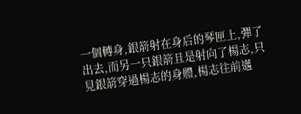一個轉身,銀箭射在身后的琴匣上,彈了出去,而另一只銀箭且是射向了楊志,只見銀箭穿過楊志的身體,楊志往前邁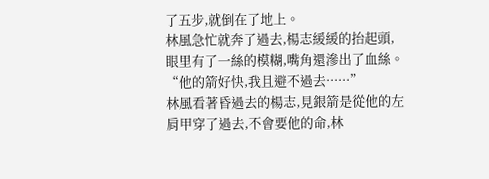了五步,就倒在了地上。
林風急忙就奔了過去,楊志緩緩的抬起頭,眼里有了一絲的模糊,嘴角還滲出了血絲。
“他的箭好快,我且避不過去······”
林風看著昏過去的楊志,見銀箭是從他的左肩甲穿了過去,不會要他的命,林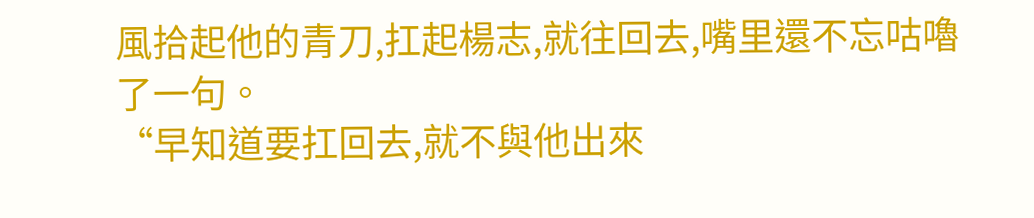風拾起他的青刀,扛起楊志,就往回去,嘴里還不忘咕嚕了一句。
“早知道要扛回去,就不與他出來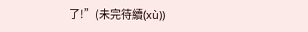了!”(未完待續(xù))